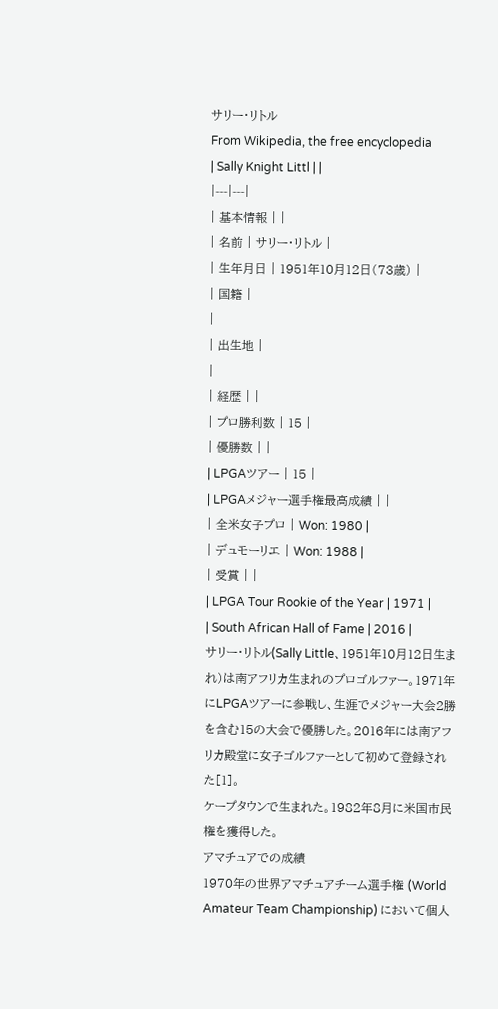サリー・リトル
From Wikipedia, the free encyclopedia
| Sally Knight Littl | |
|---|---|
| 基本情報 | |
| 名前 | サリー・リトル |
| 生年月日 | 1951年10月12日(73歳) |
| 国籍 |
|
| 出生地 |
|
| 経歴 | |
| プロ勝利数 | 15 |
| 優勝数 | |
| LPGAツアー | 15 |
| LPGAメジャー選手権最高成績 | |
| 全米女子プロ | Won: 1980 |
| デュモーリエ | Won: 1988 |
| 受賞 | |
| LPGA Tour Rookie of the Year | 1971 |
| South African Hall of Fame | 2016 |
サリー・リトル(Sally Little、1951年10月12日生まれ)は南アフリカ生まれのプロゴルファー。1971年にLPGAツアーに参戦し、生涯でメジャー大会2勝を含む15の大会で優勝した。2016年には南アフリカ殿堂に女子ゴルファーとして初めて登録された[1]。
ケープタウンで生まれた。1982年8月に米国市民権を獲得した。
アマチュアでの成績
1970年の世界アマチュアチーム選手権 (World Amateur Team Championship) において個人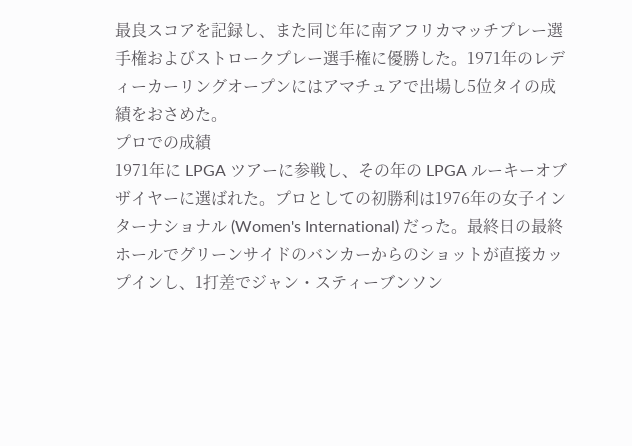最良スコアを記録し、また同じ年に南アフリカマッチプレー選手権およびストロークプレー選手権に優勝した。1971年のレディーカーリングオープンにはアマチュアで出場し5位タイの成績をおさめた。
プロでの成績
1971年に LPGA ツアーに参戦し、その年の LPGA ルーキーオブザイヤーに選ばれた。プロとしての初勝利は1976年の女子インターナショナル (Women's International) だった。最終日の最終ホールでグリーンサイドのバンカーからのショットが直接カップインし、1打差でジャン・スティーブンソン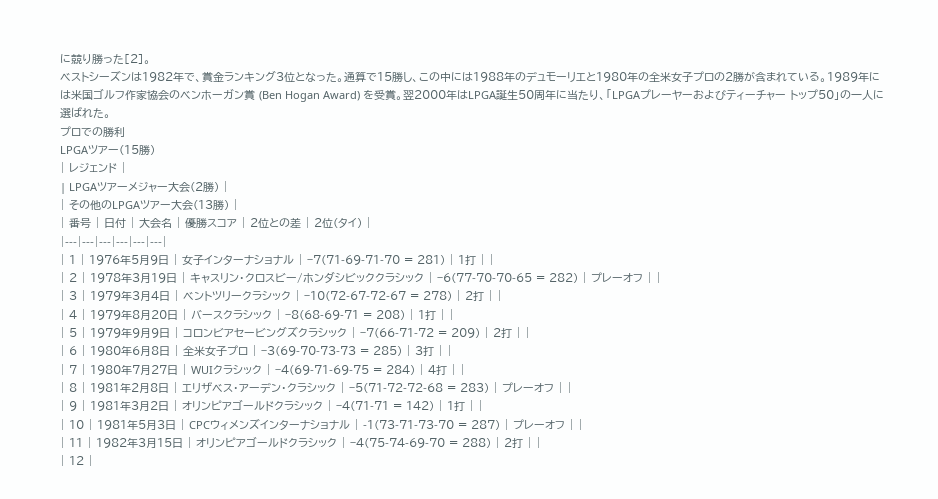に競り勝った[2]。
ベストシーズンは1982年で、賞金ランキング3位となった。通算で15勝し、この中には1988年のデュモーリエと1980年の全米女子プロの2勝が含まれている。1989年には米国ゴルフ作家協会のベンホーガン賞 (Ben Hogan Award) を受賞。翌2000年はLPGA誕生50周年に当たり、「LPGAプレーヤーおよびティーチャー トップ50」の一人に選ばれた。
プロでの勝利
LPGAツアー(15勝)
| レジェンド |
| LPGAツアーメジャー大会(2勝) |
| その他のLPGAツアー大会(13勝) |
| 番号 | 日付 | 大会名 | 優勝スコア | 2位との差 | 2位(タイ) |
|---|---|---|---|---|---|
| 1 | 1976年5月9日 | 女子インターナショナル | −7(71-69-71-70 = 281) | 1打 | |
| 2 | 1978年3月19日 | キャスリン・クロスビー/ホンダシビッククラシック | −6(77-70-70-65 = 282) | プレーオフ | |
| 3 | 1979年3月4日 | ベントツリークラシック | −10(72-67-72-67 = 278) | 2打 | |
| 4 | 1979年8月20日 | バースクラシック | −8(68-69-71 = 208) | 1打 | |
| 5 | 1979年9月9日 | コロンビアセービングズクラシック | −7(66-71-72 = 209) | 2打 | |
| 6 | 1980年6月8日 | 全米女子プロ | −3(69-70-73-73 = 285) | 3打 | |
| 7 | 1980年7月27日 | WUIクラシック | −4(69-71-69-75 = 284) | 4打 | |
| 8 | 1981年2月8日 | エリザベス・アーデン・クラシック | −5(71-72-72-68 = 283) | プレーオフ | |
| 9 | 1981年3月2日 | オリンピアゴールドクラシック | −4(71-71 = 142) | 1打 | |
| 10 | 1981年5月3日 | CPCウィメンズインターナショナル | -1(73-71-73-70 = 287) | プレーオフ | |
| 11 | 1982年3月15日 | オリンピアゴールドクラシック | −4(75-74-69-70 = 288) | 2打 | |
| 12 |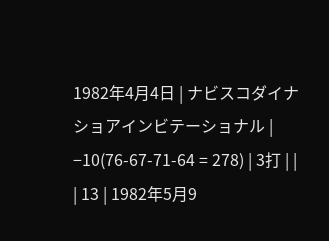1982年4月4日 | ナビスコダイナショアインビテーショナル | −10(76-67-71-64 = 278) | 3打 | |
| 13 | 1982年5月9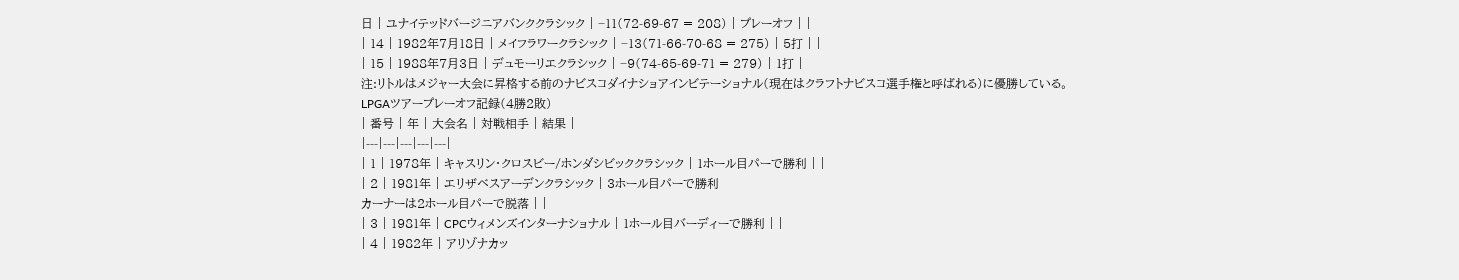日 | ユナイテッドバージニアバンククラシック | −11(72-69-67 = 208) | プレーオフ | |
| 14 | 1982年7月18日 | メイフラワークラシック | −13(71-66-70-68 = 275) | 5打 | |
| 15 | 1988年7月3日 | デュモーリエクラシック | −9(74-65-69-71 = 279) | 1打 |
注:リトルはメジャー大会に昇格する前のナビスコダイナショアインビテーショナル(現在はクラフトナビスコ選手権と呼ばれる)に優勝している。
LPGAツアープレーオフ記録(4勝2敗)
| 番号 | 年 | 大会名 | 対戦相手 | 結果 |
|---|---|---|---|---|
| 1 | 1978年 | キャスリン・クロスビー/ホンダシビッククラシック | 1ホール目パーで勝利 | |
| 2 | 1981年 | エリザベスアーデンクラシック | 3ホール目パーで勝利
カーナーは2ホール目パーで脱落 | |
| 3 | 1981年 | CPCウィメンズインターナショナル | 1ホール目バーディーで勝利 | |
| 4 | 1982年 | アリゾナカッ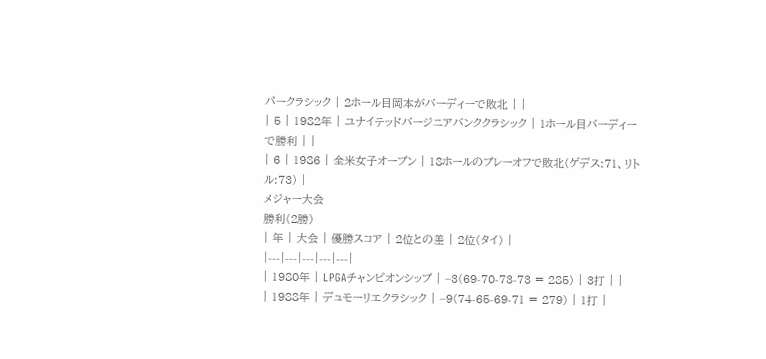パークラシック | 2ホール目岡本がバーディーで敗北 | |
| 5 | 1982年 | ユナイテッドバージニアバンククラシック | 1ホール目バーディーで勝利 | |
| 6 | 1986 | 全米女子オープン | 18ホールのプレーオフで敗北(ゲデス:71、リトル:73) |
メジャー大会
勝利(2勝)
| 年 | 大会 | 優勝スコア | 2位との差 | 2位(タイ) |
|---|---|---|---|---|
| 1980年 | LPGAチャンピオンシップ | −3(69-70-73-73 = 285) | 3打 | |
| 1988年 | デュモーリエクラシック | −9(74-65-69-71 = 279) | 1打 |